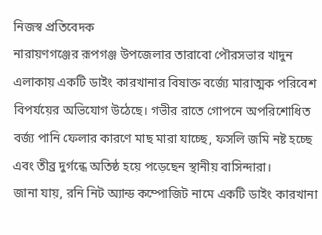নিজস্ব প্রতিবেদক
নারায়ণগঞ্জের রূপগঞ্জ উপজেলার তারাবো পৌরসভার খাদুন এলাকায় একটি ডাইং কারখানার বিষাক্ত বর্জ্যে মারাত্মক পরিবেশ বিপর্যয়ের অভিযোগ উঠেছে। গভীর রাতে গোপনে অপরিশোধিত বর্জ্য পানি ফেলার কারণে মাছ মারা যাচ্ছে, ফসলি জমি নষ্ট হচ্ছে এবং তীব্র দুর্গন্ধে অতিষ্ঠ হয়ে পড়েছেন স্থানীয় বাসিন্দারা।
জানা যায়, রনি নিট অ্যান্ড কম্পোজিট নামে একটি ডাইং কারখানা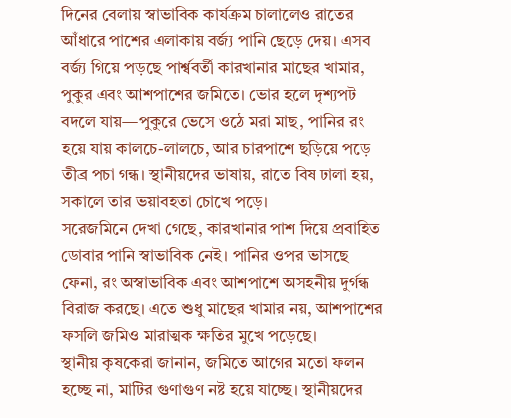দিনের বেলায় স্বাভাবিক কার্যক্রম চালালেও রাতের আঁধারে পাশের এলাকায় বর্জ্য পানি ছেড়ে দেয়। এসব বর্জ্য গিয়ে পড়ছে পার্শ্ববর্তী কারখানার মাছের খামার, পুকুর এবং আশপাশের জমিতে। ভোর হলে দৃশ্যপট বদলে যায়—পুকুরে ভেসে ওঠে মরা মাছ, পানির রং হয়ে যায় কালচে-লালচে, আর চারপাশে ছড়িয়ে পড়ে তীব্র পচা গন্ধ। স্থানীয়দের ভাষায়, রাতে বিষ ঢালা হয়, সকালে তার ভয়াবহতা চোখে পড়ে।
সরেজমিনে দেখা গেছে, কারখানার পাশ দিয়ে প্রবাহিত ডোবার পানি স্বাভাবিক নেই। পানির ওপর ভাসছে ফেনা, রং অস্বাভাবিক এবং আশপাশে অসহনীয় দুর্গন্ধ বিরাজ করছে। এতে শুধু মাছের খামার নয়, আশপাশের ফসলি জমিও মারাত্মক ক্ষতির মুখে পড়েছে।
স্থানীয় কৃষকেরা জানান, জমিতে আগের মতো ফলন হচ্ছে না, মাটির গুণাগুণ নষ্ট হয়ে যাচ্ছে। স্থানীয়দের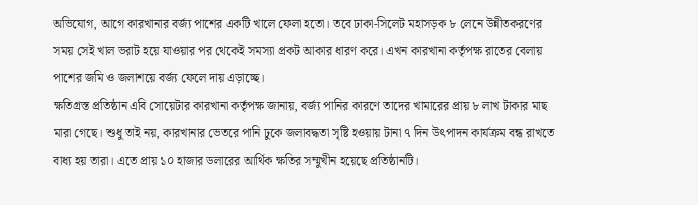অভিযোগ, আগে কারখানার বর্জ্য পাশের একটি খালে ফেলা হতো। তবে ঢাকা-সিলেট মহাসড়ক ৮ লেনে উন্নীতকরণের সময় সেই খাল ভরাট হয়ে যাওয়ার পর থেকেই সমস্যা প্রকট আকার ধারণ করে। এখন কারখানা কর্তৃপক্ষ রাতের বেলায় পাশের জমি ও জলাশয়ে বর্জ্য ফেলে দায় এড়াচ্ছে।
ক্ষতিগ্রস্ত প্রতিষ্ঠান এবি সোয়েটার কারখানা কর্তৃপক্ষ জানায়, বর্জ্য পানির কারণে তাদের খামারের প্রায় ৮ লাখ টাকার মাছ মারা গেছে। শুধু তাই নয়, কারখানার ভেতরে পানি ঢুকে জলাবদ্ধতা সৃষ্টি হওয়ায় টানা ৭ দিন উৎপাদন কার্যক্রম বন্ধ রাখতে বাধ্য হয় তারা। এতে প্রায় ১০ হাজার ডলারের আর্থিক ক্ষতির সম্মুখীন হয়েছে প্রতিষ্ঠানটি।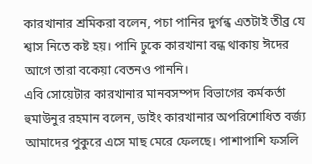কারখানার শ্রমিকরা বলেন, পচা পানির দুর্গন্ধ এতটাই তীব্র যে শ্বাস নিতে কষ্ট হয়। পানি ঢুকে কারখানা বন্ধ থাকায় ঈদের আগে তারা বকেয়া বেতনও পাননি।
এবি সোয়েটার কারখানার মানবসম্পদ বিভাগের কর্মকর্তা হুমাউনুর রহমান বলেন, ডাইং কারখানার অপরিশোধিত বর্জ্য আমাদের পুকুরে এসে মাছ মেরে ফেলছে। পাশাপাশি ফসলি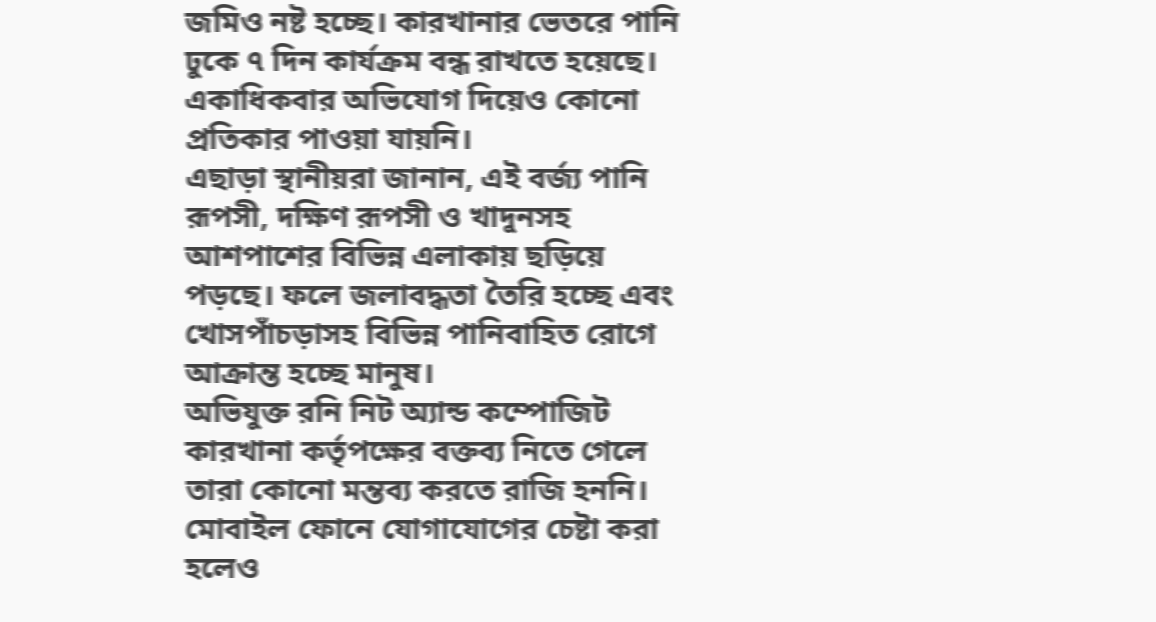জমিও নষ্ট হচ্ছে। কারখানার ভেতরে পানি ঢুকে ৭ দিন কার্যক্রম বন্ধ রাখতে হয়েছে। একাধিকবার অভিযোগ দিয়েও কোনো প্রতিকার পাওয়া যায়নি।
এছাড়া স্থানীয়রা জানান, এই বর্জ্য পানি রূপসী, দক্ষিণ রূপসী ও খাদুনসহ আশপাশের বিভিন্ন এলাকায় ছড়িয়ে পড়ছে। ফলে জলাবদ্ধতা তৈরি হচ্ছে এবং খোসপাঁচড়াসহ বিভিন্ন পানিবাহিত রোগে আক্রান্ত হচ্ছে মানুষ।
অভিযুক্ত রনি নিট অ্যান্ড কম্পোজিট কারখানা কর্তৃপক্ষের বক্তব্য নিতে গেলে তারা কোনো মন্তব্য করতে রাজি হননি। মোবাইল ফোনে যোগাযোগের চেষ্টা করা হলেও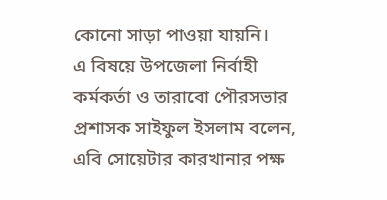কোনো সাড়া পাওয়া যায়নি।
এ বিষয়ে উপজেলা নির্বাহী কর্মকর্তা ও তারাবো পৌরসভার প্রশাসক সাইফুল ইসলাম বলেন, এবি সোয়েটার কারখানার পক্ষ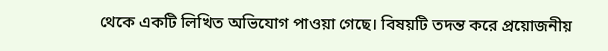থেকে একটি লিখিত অভিযোগ পাওয়া গেছে। বিষয়টি তদন্ত করে প্রয়োজনীয়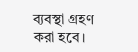ব্যবস্থা গ্রহণ করা হবে।